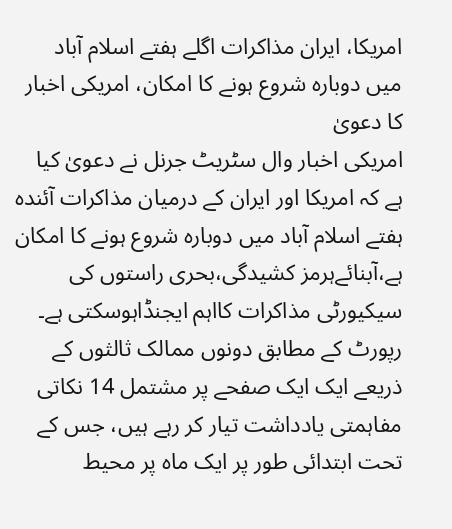امریکا، ایران مذاکرات اگلے ہفتے اسلام آباد میں دوبارہ شروع ہونے کا امکان، امریکی اخبار کا دعویٰ
امریکی اخبار وال سٹریٹ جرنل نے دعویٰ کیا ہے کہ امریکا اور ایران کے درمیان مذاکرات آئندہ ہفتے اسلام آباد میں دوبارہ شروع ہونے کا امکان ہے،آبنائےہرمز کشیدگی،بحری راستوں کی سیکیورٹی مذاکرات کااہم ایجنڈاہوسکتی ہے۔
رپورٹ کے مطابق دونوں ممالک ثالثوں کے ذریعے ایک ایک صفحے پر مشتمل 14 نکاتی مفاہمتی یادداشت تیار کر رہے ہیں، جس کے تحت ابتدائی طور پر ایک ماہ پر محیط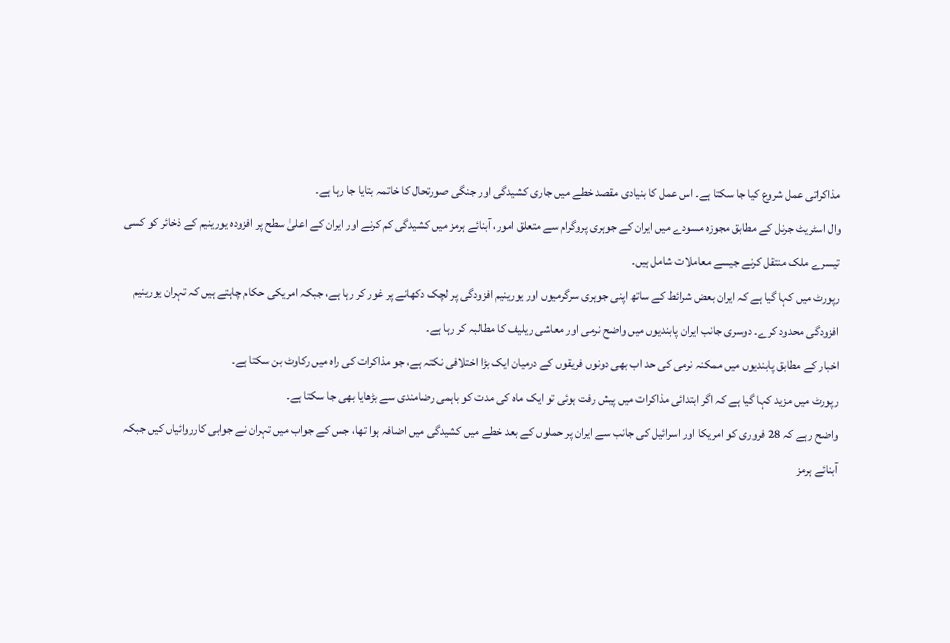مذاکراتی عمل شروع کیا جا سکتا ہے۔ اس عمل کا بنیادی مقصد خطے میں جاری کشیدگی اور جنگی صورتحال کا خاتمہ بتایا جا رہا ہے۔
وال اسٹریٹ جرنل کے مطابق مجوزہ مسودے میں ایران کے جوہری پروگرام سے متعلق امور، آبنائے ہرمز میں کشیدگی کم کرنے اور ایران کے اعلیٰ سطح پر افزودہ یورینیم کے ذخائر کو کسی تیسرے ملک منتقل کرنے جیسے معاملات شامل ہیں۔
رپورٹ میں کہا گیا ہے کہ ایران بعض شرائط کے ساتھ اپنی جوہری سرگرمیوں اور یورینیم افزودگی پر لچک دکھانے پر غور کر رہا ہے، جبکہ امریکی حکام چاہتے ہیں کہ تہران یورینیم افزودگی محدود کرے۔ دوسری جانب ایران پابندیوں میں واضح نرمی اور معاشی ریلیف کا مطالبہ کر رہا ہے۔
اخبار کے مطابق پابندیوں میں ممکنہ نرمی کی حد اب بھی دونوں فریقوں کے درمیان ایک بڑا اختلافی نکتہ ہے، جو مذاکرات کی راہ میں رکاوٹ بن سکتا ہے۔
رپورٹ میں مزید کہا گیا ہے کہ اگر ابتدائی مذاکرات میں پیش رفت ہوئی تو ایک ماہ کی مدت کو باہمی رضامندی سے بڑھایا بھی جا سکتا ہے۔
واضح رہے کہ 28 فروری کو امریکا اور اسرائیل کی جانب سے ایران پر حملوں کے بعد خطے میں کشیدگی میں اضافہ ہوا تھا، جس کے جواب میں تہران نے جوابی کارروائیاں کیں جبکہ آبنائے ہرمز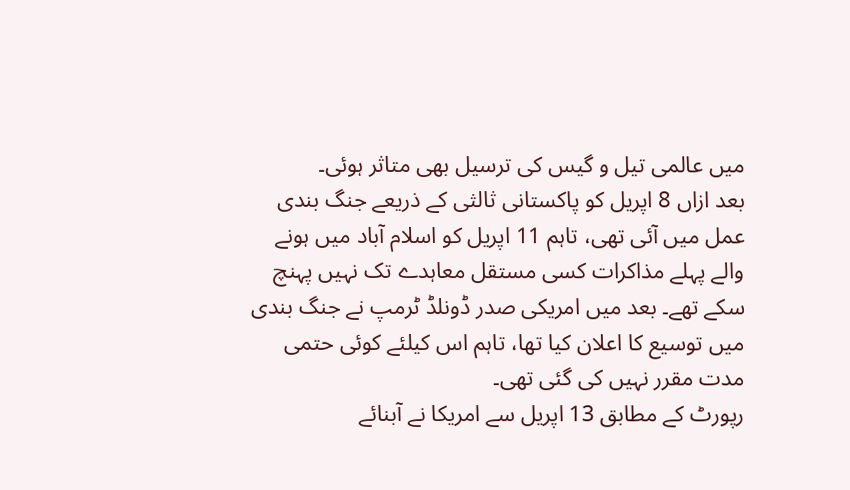میں عالمی تیل و گیس کی ترسیل بھی متاثر ہوئی۔
بعد ازاں 8 اپریل کو پاکستانی ثالثی کے ذریعے جنگ بندی عمل میں آئی تھی، تاہم 11 اپریل کو اسلام آباد میں ہونے والے پہلے مذاکرات کسی مستقل معاہدے تک نہیں پہنچ سکے تھے۔ بعد میں امریکی صدر ڈونلڈ ٹرمپ نے جنگ بندی میں توسیع کا اعلان کیا تھا، تاہم اس کیلئے کوئی حتمی مدت مقرر نہیں کی گئی تھی۔
رپورٹ کے مطابق 13 اپریل سے امریکا نے آبنائے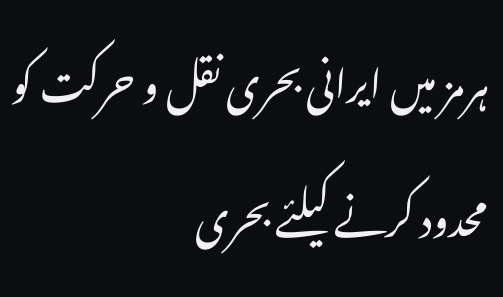ہرمز میں ایرانی بحری نقل و حرکت کو محدود کرنے کیلئے بحری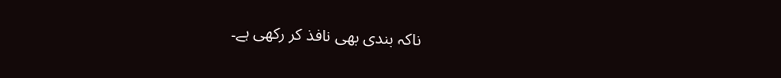ناکہ بندی بھی نافذ کر رکھی ہے۔